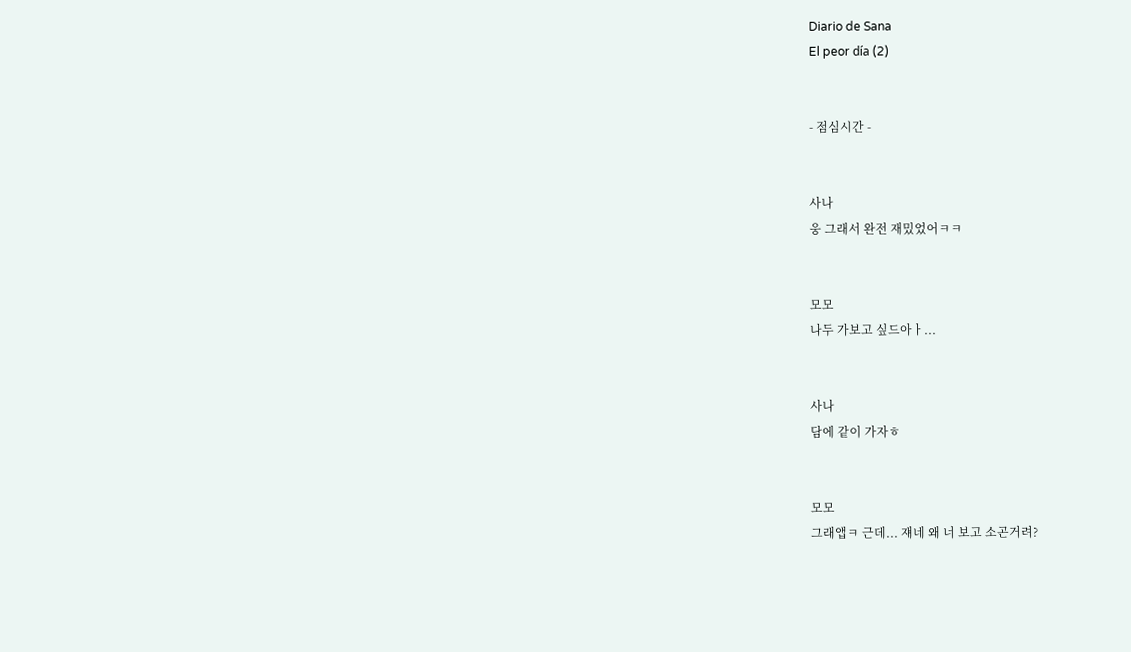Diario de Sana
El peor día (2)


- 점심시간 -


사나
웅 그래서 완전 재밌었어ㅋㅋ


모모
나두 가보고 싶드아ㅏ...


사나
담에 같이 가자ㅎ


모모
그래앱ㅋ 근데... 쟤네 왜 너 보고 소곤거려?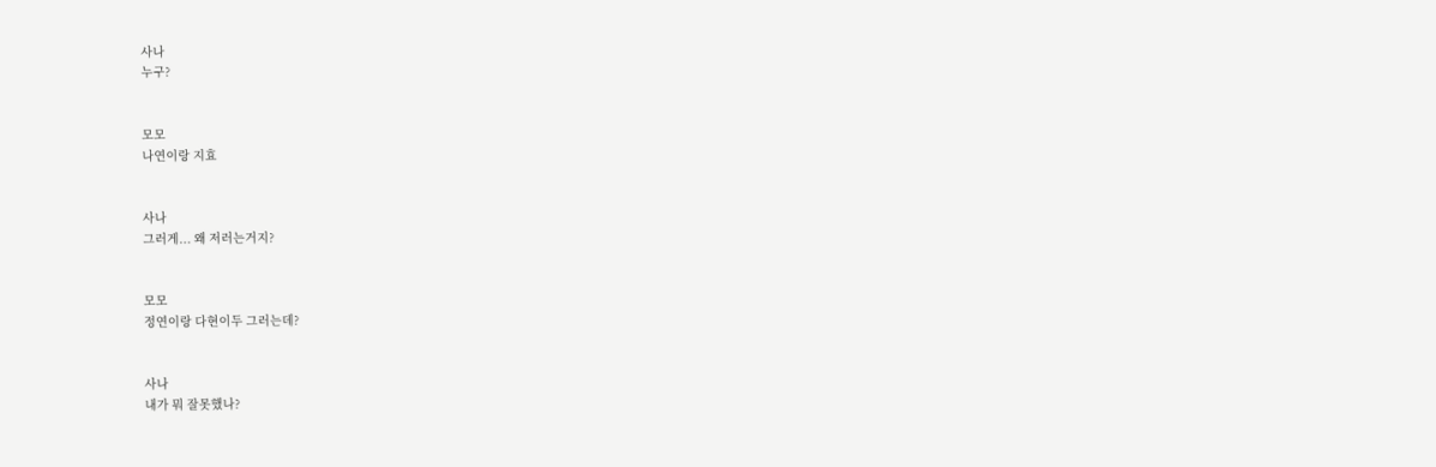사나
누구?


모모
나연이랑 지효


사나
그러게... 왜 저러는거지?


모모
정연이랑 다현이두 그러는데?


사나
내가 뭐 잘못했나?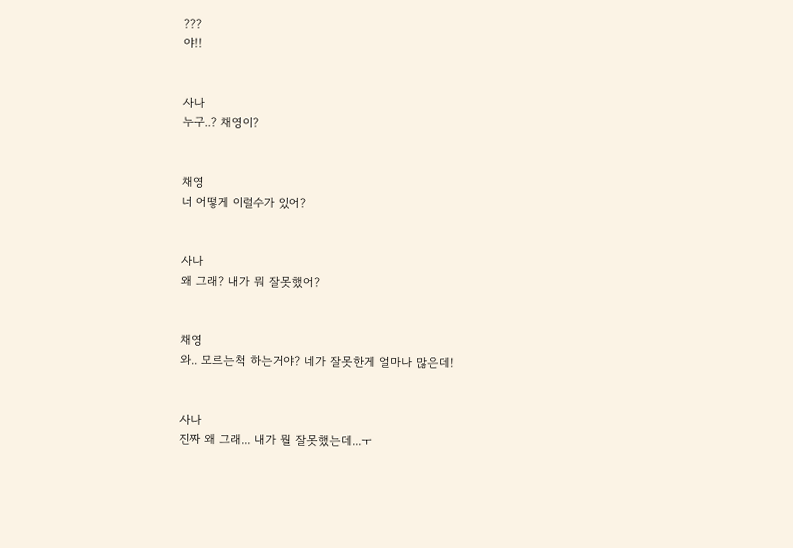???
야!!


사나
누구..? 채영이?


채영
너 어떻게 이럴수가 있어?


사나
왜 그래? 내가 뭐 잘못했어?


채영
와.. 모르는척 하는거야? 네가 잘못한게 얼마나 많은데!


사나
진짜 왜 그래... 내가 뭘 잘못했는데...ㅜ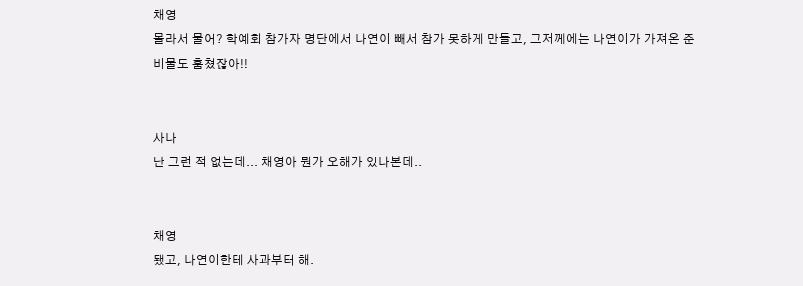채영
몰라서 물어? 학예회 참가자 명단에서 나연이 빼서 참가 못하게 만들고, 그저께에는 나연이가 가져온 준비물도 훔쳤잖아!!


사나
난 그런 적 없는데... 채영아 뭔가 오해가 있나본데..


채영
됐고, 나연이한테 사과부터 해.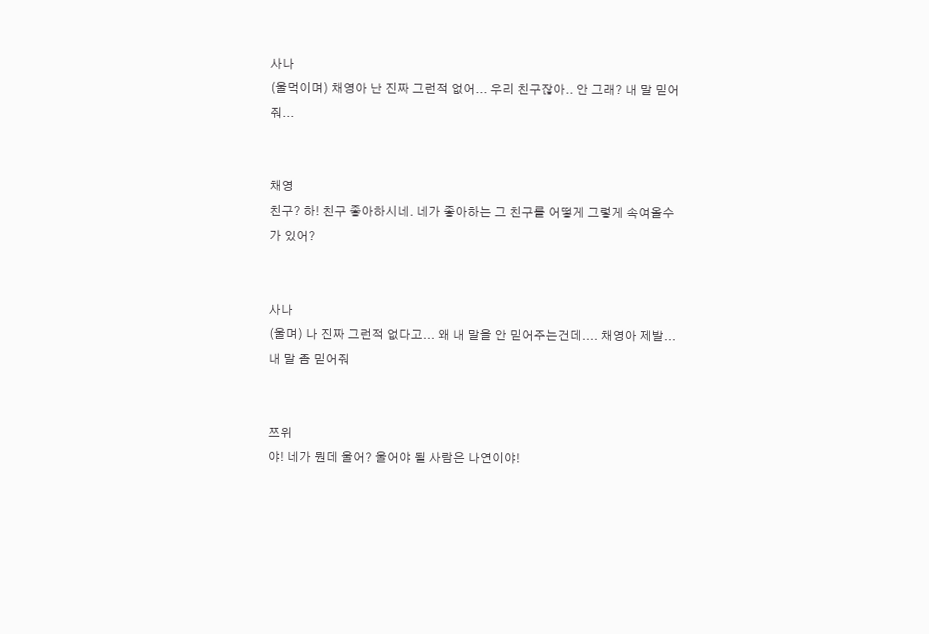사나
(울먹이며) 채영아 난 진짜 그런적 없어... 우리 친구잖아.. 안 그래? 내 말 믿어줘...


채영
친구? 하! 친구 좋아하시네. 네가 좋아하는 그 친구를 어떻게 그렇게 속여올수가 있어?


사나
(울며) 나 진짜 그런적 없다고... 왜 내 말을 안 믿어주는건데.... 채영아 제발... 내 말 좀 믿어줘


쯔위
야! 네가 뭔데 울어? 울어야 될 사람은 나연이야!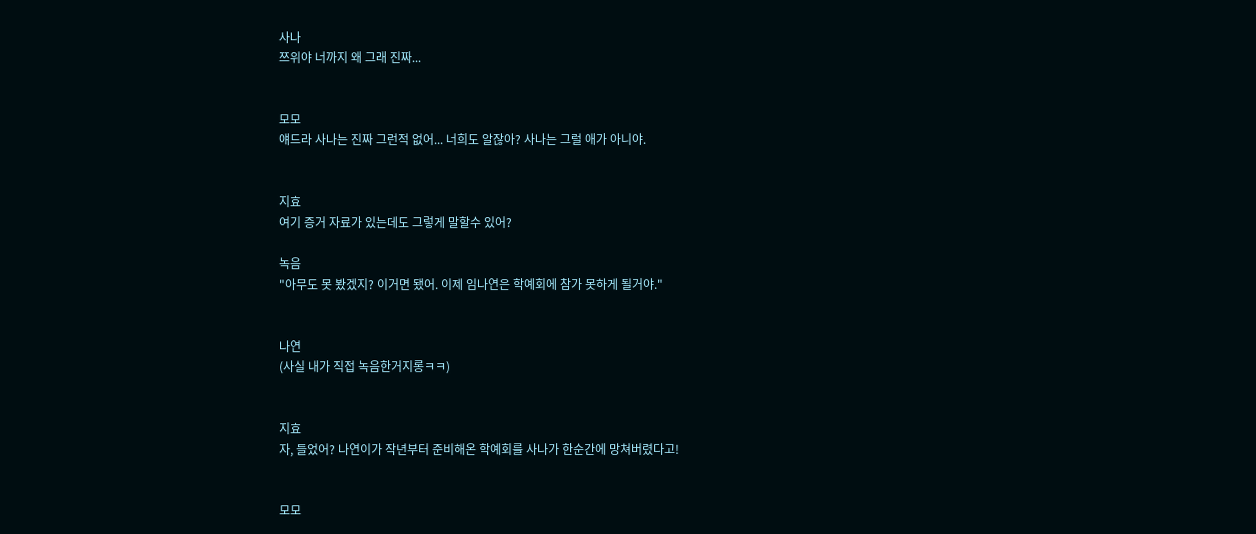사나
쯔위야 너까지 왜 그래 진짜...


모모
얘드라 사나는 진짜 그런적 없어... 너희도 알잖아? 사나는 그럴 애가 아니야.


지효
여기 증거 자료가 있는데도 그렇게 말할수 있어?

녹음
"아무도 못 봤겠지? 이거면 됐어. 이제 임나연은 학예회에 참가 못하게 될거야."


나연
(사실 내가 직접 녹음한거지롱ㅋㅋ)


지효
자, 들었어? 나연이가 작년부터 준비해온 학예회를 사나가 한순간에 망쳐버렸다고!


모모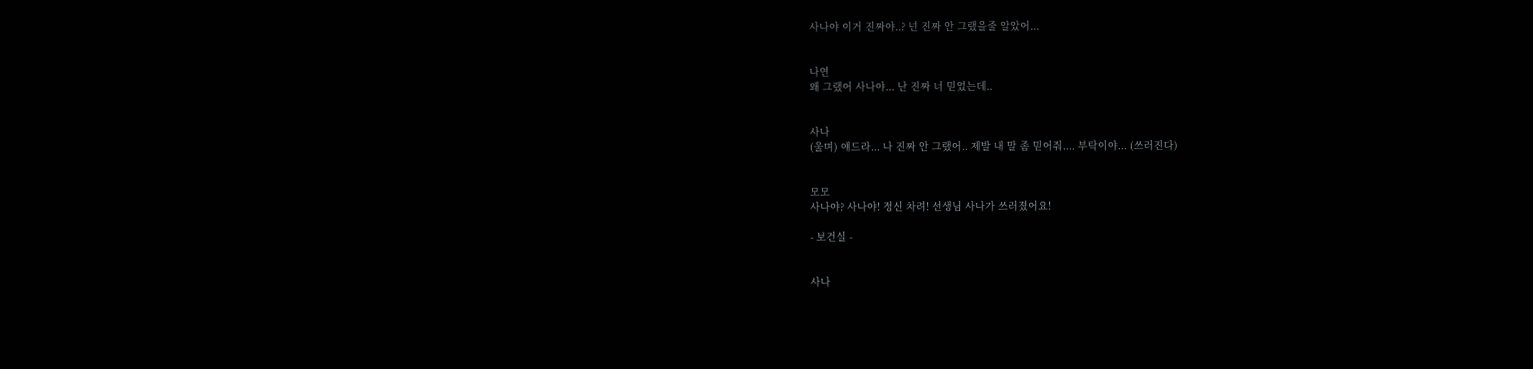사나야 이거 진짜야..? 넌 진짜 안 그랬을줄 알았어...


나연
왜 그랬어 사나야... 난 진짜 너 믿었는데..


사나
(울며) 얘드라... 나 진짜 안 그랬어.. 제발 내 말 좀 믿어줘.... 부탁이야... (쓰러진다)


모모
사나야? 사나야! 정신 차려! 선생님 사나가 쓰러졌어요!

- 보건실 -


사나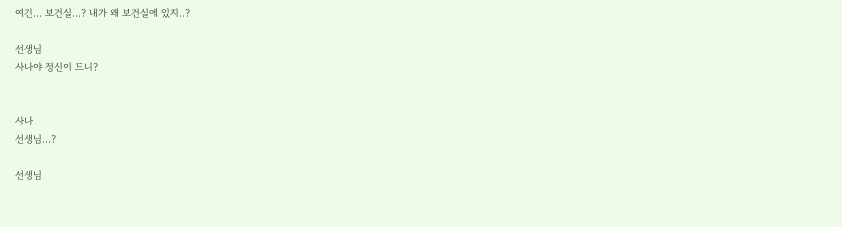여긴... 보건실...? 내가 왜 보건실에 있지..?

선생님
사나야 정신이 드니?


사나
선생님...?

선생님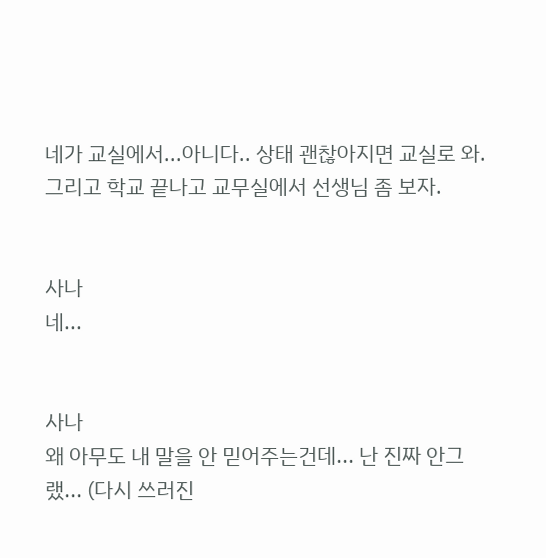네가 교실에서...아니다.. 상태 괜찮아지면 교실로 와. 그리고 학교 끝나고 교무실에서 선생님 좀 보자.


사나
네...


사나
왜 아무도 내 말을 안 믿어주는건데... 난 진짜 안그랬... (다시 쓰러진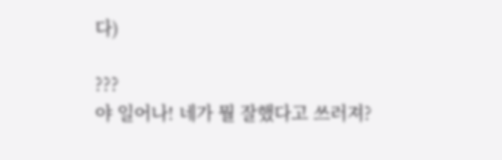다)

???
야 일어나! 네가 뭘 잘했다고 쓰러져?